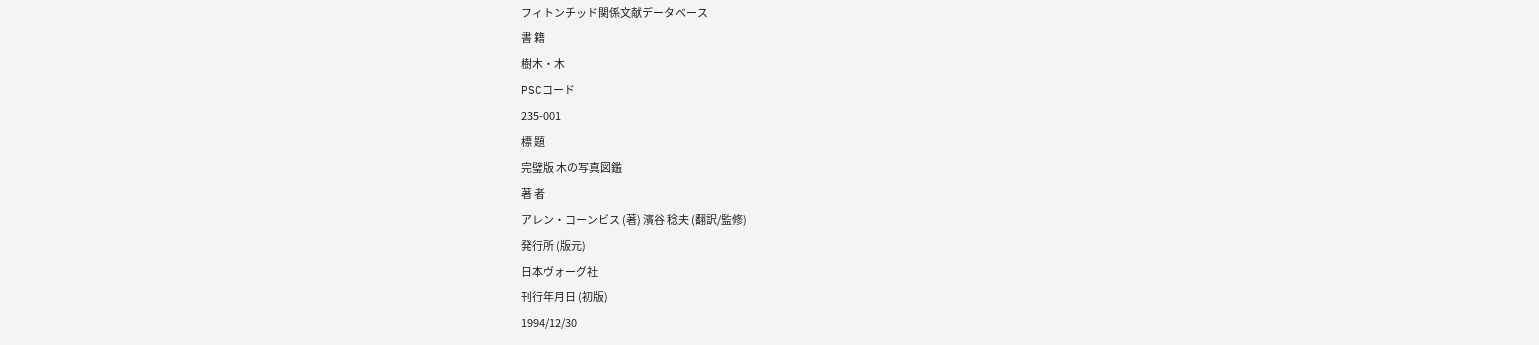フィトンチッド関係文献データベース
書 籍
樹木・木
PSCコード
235-001
標 題
完璧版 木の写真図鑑
著 者
アレン・コーンビス (著) 濱谷 稔夫 (翻訳/監修)
発行所 (版元)
日本ヴォーグ社
刊行年月日 (初版)
1994/12/30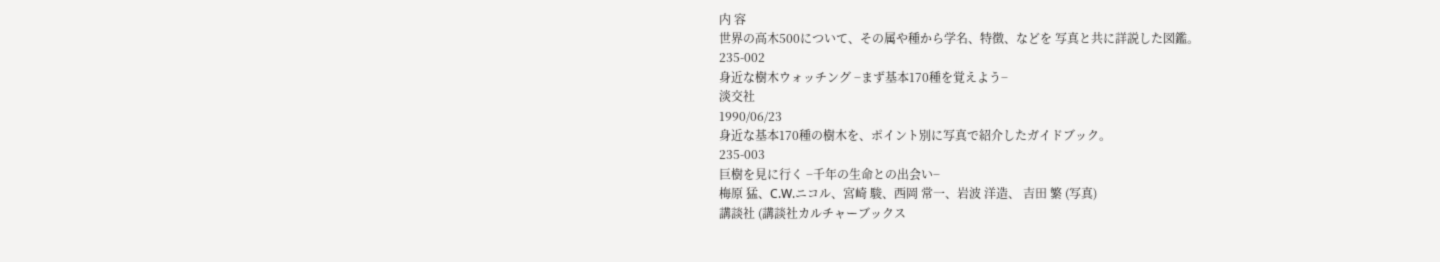内 容
世界の高木500について、その属や種から学名、特徴、などを 写真と共に詳説した図鑑。
235-002
身近な樹木ウォッチング −まず基本170種を覚えよう−
淡交社
1990/06/23
身近な基本170種の樹木を、ポイント別に写真で紹介したガイドブック。
235-003
巨樹を見に行く −千年の生命との出会い−
梅原 猛、C.W.ニコル、宮崎 駿、西岡 常一、岩波 洋造、 吉田 繁 (写真)
講談社 (講談社カルチャーブックス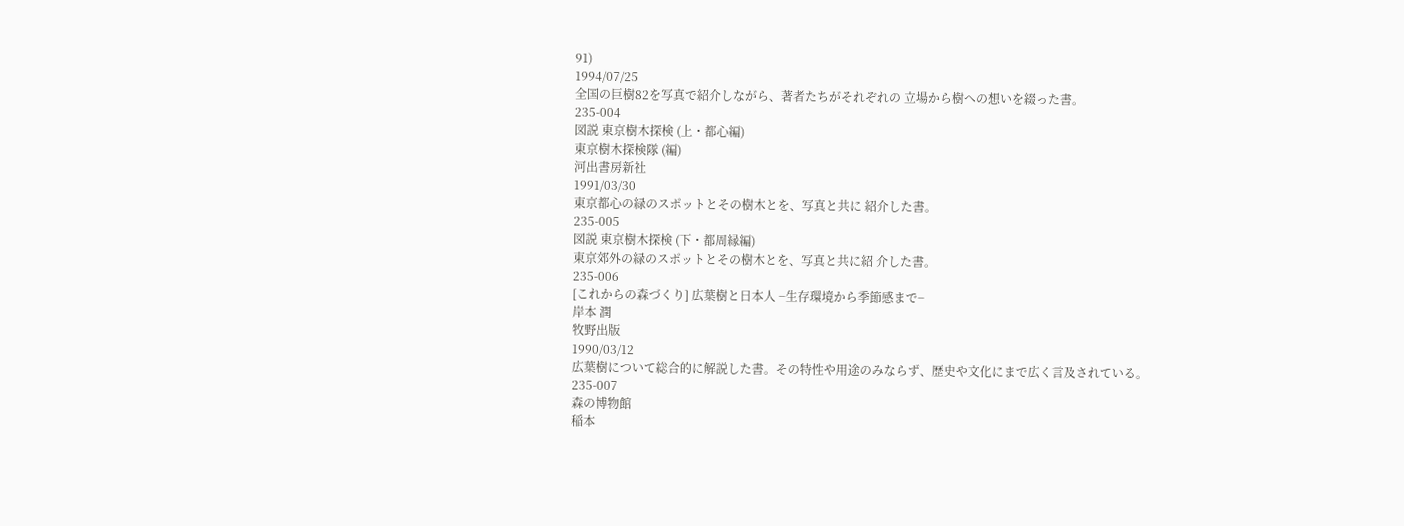91)
1994/07/25
全国の巨樹82を写真で紹介しながら、著者たちがそれぞれの 立場から樹への想いを綴った書。
235-004
図説 東京樹木探検 (上・都心編)
東京樹木探検隊 (編)
河出書房新社
1991/03/30
東京都心の緑のスポットとその樹木とを、写真と共に 紹介した書。
235-005
図説 東京樹木探検 (下・都周縁編)
東京郊外の緑のスポットとその樹木とを、写真と共に紹 介した書。
235-006
[これからの森づくり] 広葉樹と日本人 −生存環境から季節感まで−
岸本 潤
牧野出版
1990/03/12
広葉樹について総合的に解説した書。その特性や用途のみならず、歴史や文化にまで広く言及されている。
235-007
森の博物館
稲本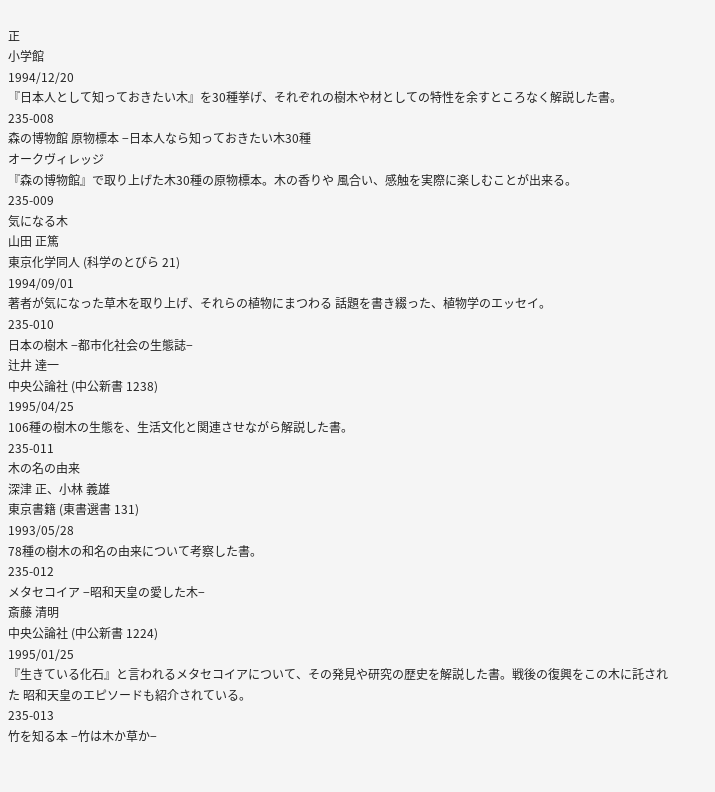正
小学館
1994/12/20
『日本人として知っておきたい木』を30種挙げ、それぞれの樹木や材としての特性を余すところなく解説した書。
235-008
森の博物館 原物標本 −日本人なら知っておきたい木30種
オークヴィレッジ
『森の博物館』で取り上げた木30種の原物標本。木の香りや 風合い、感触を実際に楽しむことが出来る。
235-009
気になる木
山田 正篤
東京化学同人 (科学のとびら 21)
1994/09/01
著者が気になった草木を取り上げ、それらの植物にまつわる 話題を書き綴った、植物学のエッセイ。
235-010
日本の樹木 −都市化社会の生態誌−
辻井 達一
中央公論社 (中公新書 1238)
1995/04/25
106種の樹木の生態を、生活文化と関連させながら解説した書。
235-011
木の名の由来
深津 正、小林 義雄
東京書籍 (東書選書 131)
1993/05/28
78種の樹木の和名の由来について考察した書。
235-012
メタセコイア −昭和天皇の愛した木−
斎藤 清明
中央公論社 (中公新書 1224)
1995/01/25
『生きている化石』と言われるメタセコイアについて、その発見や研究の歴史を解説した書。戦後の復興をこの木に託された 昭和天皇のエピソードも紹介されている。
235-013
竹を知る本 −竹は木か草か−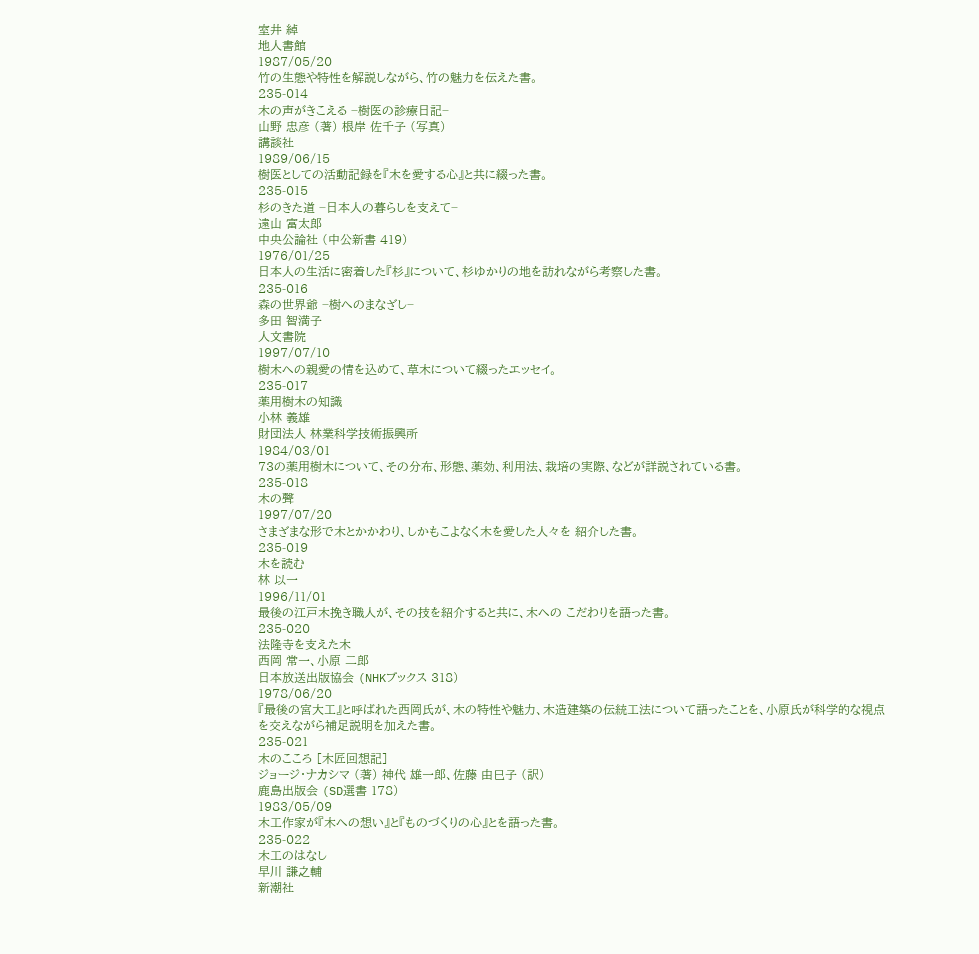室井 綽
地人書館
1987/05/20
竹の生態や特性を解説しながら、竹の魅力を伝えた書。
235-014
木の声がきこえる −樹医の診療日記−
山野 忠彦 (著) 根岸 佐千子 (写真)
講談社
1989/06/15
樹医としての活動記録を『木を愛する心』と共に綴った書。
235-015
杉のきた道 −日本人の暮らしを支えて−
遠山 富太郎
中央公論社 (中公新書 419)
1976/01/25
日本人の生活に密着した『杉』について、杉ゆかりの地を訪れながら考察した書。
235-016
森の世界爺 −樹へのまなざし−
多田 智満子
人文書院
1997/07/10
樹木への親愛の情を込めて、草木について綴ったエッセイ。
235-017
薬用樹木の知識
小林 義雄
財団法人 林業科学技術振興所
1984/03/01
73の薬用樹木について、その分布、形態、薬効、利用法、栽培の実際、などが詳説されている書。
235-018
木の聲
1997/07/20
さまざまな形で木とかかわり、しかもこよなく木を愛した人々を 紹介した書。
235-019
木を読む
林 以一
1996/11/01
最後の江戸木挽き職人が、その技を紹介すると共に、木への こだわりを語った書。
235-020
法隆寺を支えた木
西岡 常一、小原 二郎
日本放送出版協会 (NHKブックス 318)
1978/06/20
『最後の宮大工』と呼ばれた西岡氏が、木の特性や魅力、木造建築の伝統工法について語ったことを、小原氏が科学的な視点を交えながら補足説明を加えた書。
235-021
木のこころ [木匠回想記]
ジョージ・ナカシマ (著) 神代 雄一郎、佐藤 由巳子 (訳)
鹿島出版会 (SD選書 178)
1983/05/09
木工作家が『木への想い』と『ものづくりの心』とを語った書。
235-022
木工のはなし
早川 謙之輔
新潮社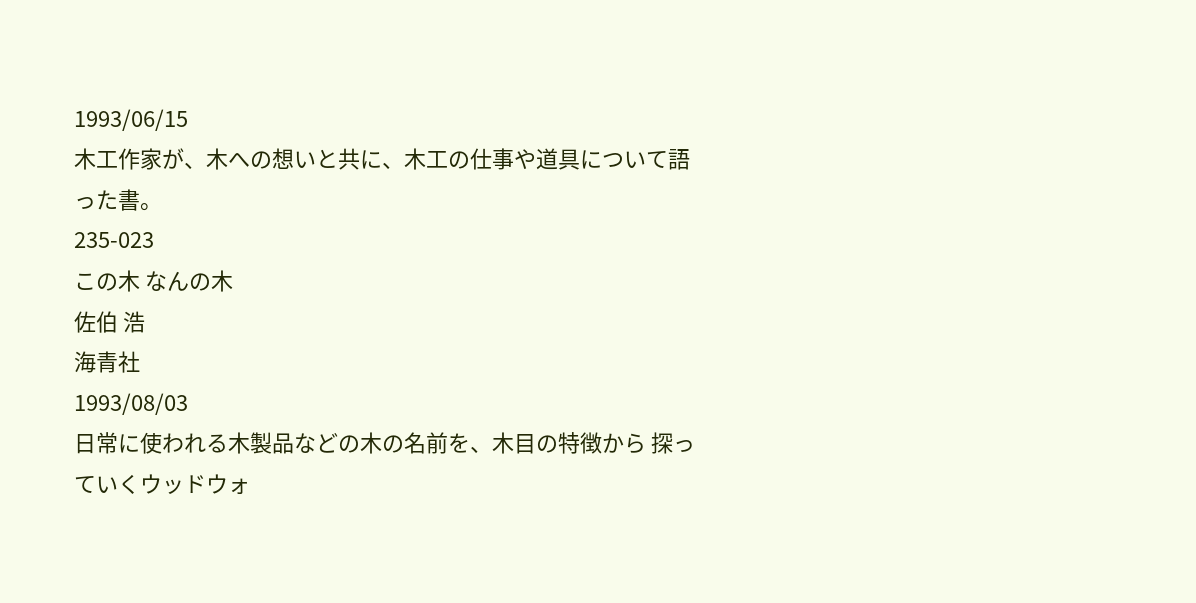1993/06/15
木工作家が、木への想いと共に、木工の仕事や道具について語った書。
235-023
この木 なんの木
佐伯 浩
海青社
1993/08/03
日常に使われる木製品などの木の名前を、木目の特徴から 探っていくウッドウォ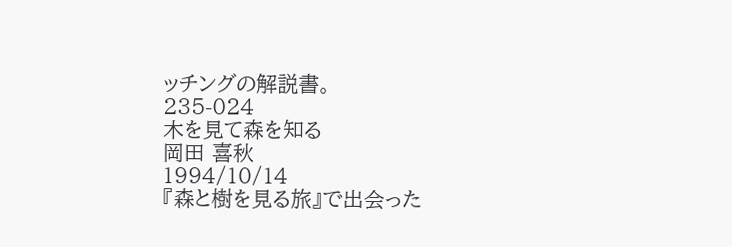ッチングの解説書。
235-024
木を見て森を知る
岡田 喜秋
1994/10/14
『森と樹を見る旅』で出会った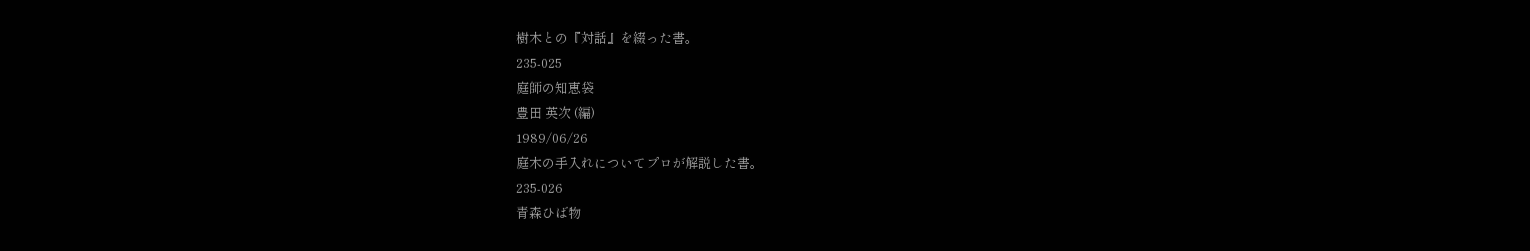樹木との『対話』を綴った書。
235-025
庭師の知恵袋
豊田 英次 (編)
1989/06/26
庭木の手入れについてプロが解説した書。
235-026
青森ひば物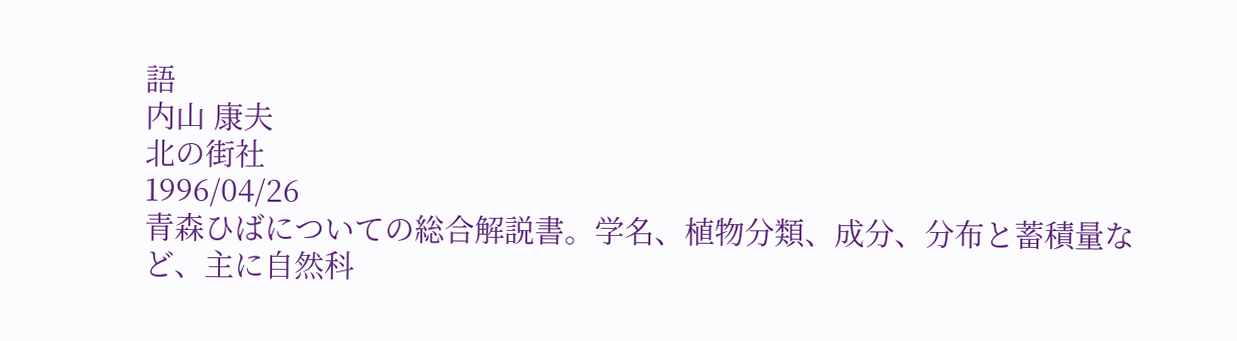語
内山 康夫
北の街社
1996/04/26
青森ひばについての総合解説書。学名、植物分類、成分、分布と蓄積量など、主に自然科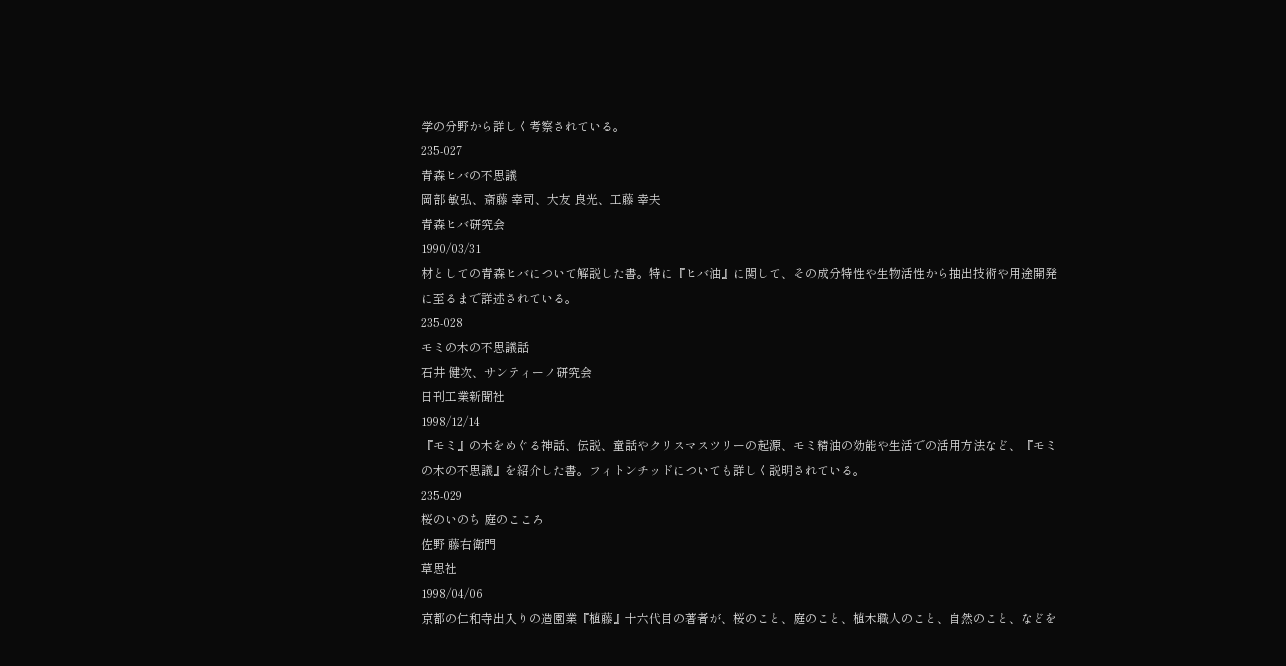学の分野から詳しく考察されている。
235-027
青森ヒバの不思議
岡部 敏弘、斎藤 幸司、大友 良光、工藤 幸夫
青森ヒバ研究会
1990/03/31
材としての青森ヒバについて解説した書。特に『ヒバ油』に関して、その成分特性や生物活性から抽出技術や用途開発に至るまで詳述されている。
235-028
モミの木の不思議話
石井 健次、サンティーノ研究会
日刊工業新聞社
1998/12/14
『モミ』の木をめぐる神話、伝説、童話やクリスマスツリーの起源、モミ精油の効能や生活での活用方法など、『モミの木の不思議』を紹介した書。フィトンチッドについても詳しく説明されている。
235-029
桜のいのち 庭のこころ
佐野 藤右衛門
草思社
1998/04/06
京都の仁和寺出入りの造園業『植藤』十六代目の著者が、桜のこと、庭のこと、植木職人のこと、自然のこと、などを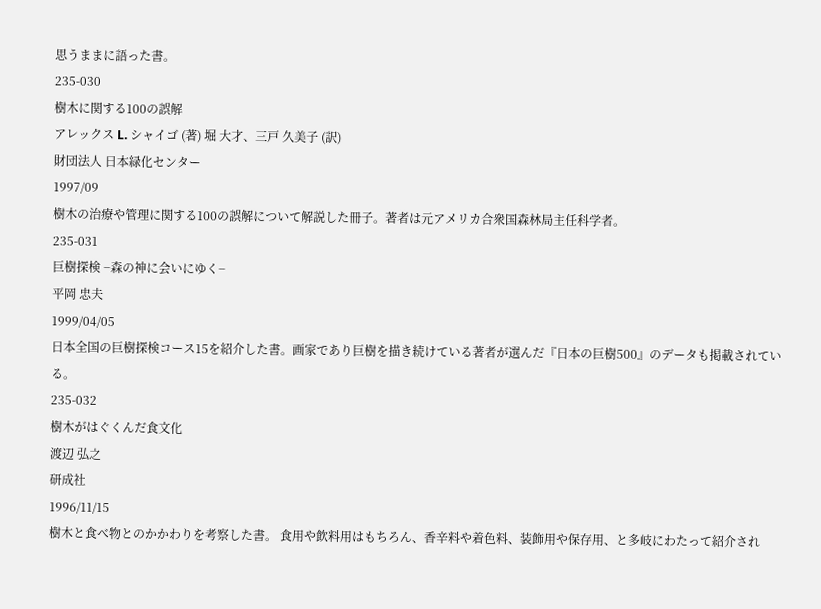思うままに語った書。
235-030
樹木に関する100の誤解
アレックス L. シャイゴ (著) 堀 大才、三戸 久美子 (訳)
財団法人 日本緑化センター
1997/09
樹木の治療や管理に関する100の誤解について解説した冊子。著者は元アメリカ合衆国森林局主任科学者。
235-031
巨樹探検 −森の神に会いにゆく−
平岡 忠夫
1999/04/05
日本全国の巨樹探検コース15を紹介した書。画家であり巨樹を描き続けている著者が選んだ『日本の巨樹500』のデータも掲載されている。
235-032
樹木がはぐくんだ食文化
渡辺 弘之
研成社
1996/11/15
樹木と食べ物とのかかわりを考察した書。 食用や飲料用はもちろん、香辛料や着色料、装飾用や保存用、と多岐にわたって紹介され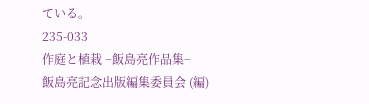ている。
235-033
作庭と植栽 −飯島亮作品集−
飯島亮記念出版編集委員会 (編)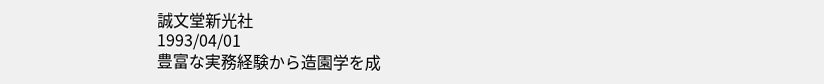誠文堂新光社
1993/04/01
豊富な実務経験から造園学を成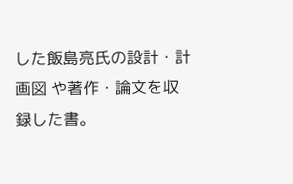した飯島亮氏の設計・計画図 や著作・論文を収録した書。